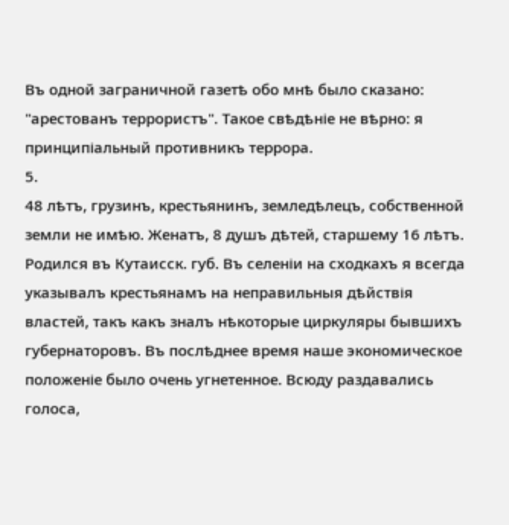Въ одной заграничной газетѣ обо мнѣ было сказано: "арестованъ террористъ". Такое свѣдѣніе не вѣрно: я принципіальный противникъ террора.
5.
48 лѣтъ, грузинъ, крестьянинъ, земледѣлецъ, собственной земли не имѣю. Женатъ, 8 душъ дѣтей, старшему 16 лѣтъ. Родился въ Кутаисск. губ. Въ селеніи на сходкахъ я всегда указывалъ крестьянамъ на неправильныя дѣйствія властей, такъ какъ зналъ нѣкоторые циркуляры бывшихъ губернаторовъ. Въ послѣднее время наше экономическое положеніе было очень угнетенное. Всюду раздавались голоса,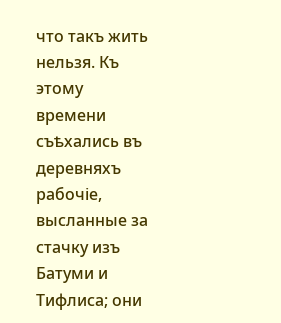что такъ жить нельзя. Къ этому времени съѣхались въ деревняхъ рабочіе, высланные за стачку изъ Батуми и Тифлиса; они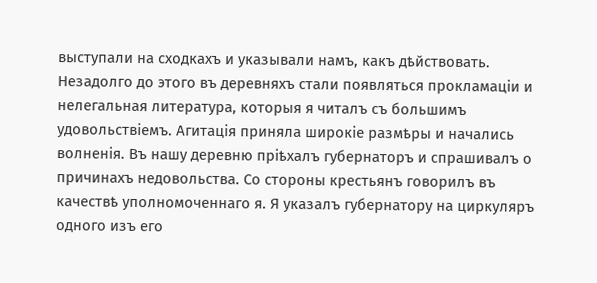выступали на сходкахъ и указывали намъ, какъ дѣйствовать. Незадолго до этого въ деревняхъ стали появляться прокламаціи и нелегальная литература, которыя я читалъ съ большимъ удовольствіемъ. Агитація приняла широкіе размѣры и начались волненія. Въ нашу деревню пріѣхалъ губернаторъ и спрашивалъ о причинахъ недовольства. Со стороны крестьянъ говорилъ въ качествѣ уполномоченнаго я. Я указалъ губернатору на циркуляръ одного изъ его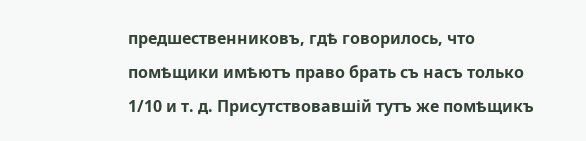предшественниковъ, гдѣ говорилось, что помѣщики имѣютъ право брать съ насъ только 1/10 и т. д. Присутствовавшій тутъ же помѣщикъ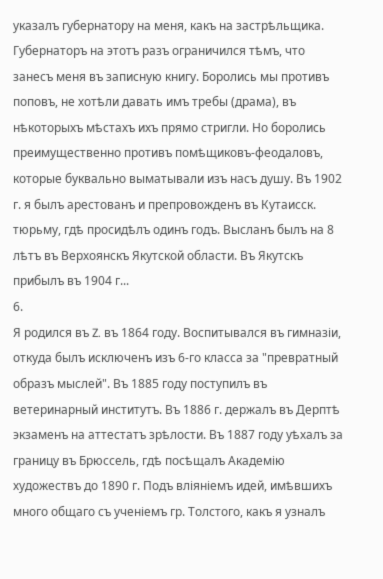указалъ губернатору на меня, какъ на застрѣльщика. Губернаторъ на этотъ разъ ограничился тѣмъ, что занесъ меня въ записную книгу. Боролись мы противъ поповъ, не хотѣли давать имъ требы (драма), въ нѣкоторыхъ мѣстахъ ихъ прямо стригли. Но боролись преимущественно противъ помѣщиковъ-феодаловъ, которые буквально выматывали изъ насъ душу. Въ 1902 г. я былъ арестованъ и препровожденъ въ Кутаисск. тюрьму, гдѣ просидѣлъ одинъ годъ. Высланъ былъ на 8 лѣтъ въ Верхоянскъ Якутской области. Въ Якутскъ прибылъ въ 1904 г...
6.
Я родился въ Z. въ 1864 году. Воспитывался въ гимназіи, откуда былъ исключенъ изъ 6-го класса за "превратный образъ мыслей". Въ 1885 году поступилъ въ ветеринарный институтъ. Въ 1886 г. держалъ въ Дерптѣ экзаменъ на аттестатъ зрѣлости. Въ 1887 году уѣхалъ за границу въ Брюссель, гдѣ посѣщалъ Академію художествъ до 1890 г. Подъ вліяніемъ идей, имѣвшихъ много общаго съ ученіемъ гр. Толстого, какъ я узналъ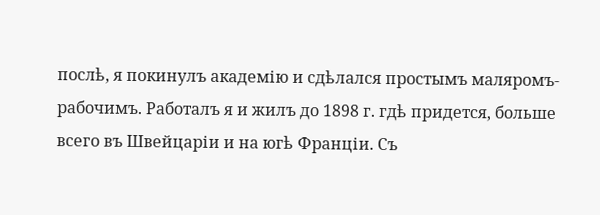послѣ, я покинулъ академію и сдѣлался простымъ маляромъ-рабочимъ. Работалъ я и жилъ до 1898 г. гдѣ придется, больше всего въ Швейцаріи и на югѣ Франціи. Съ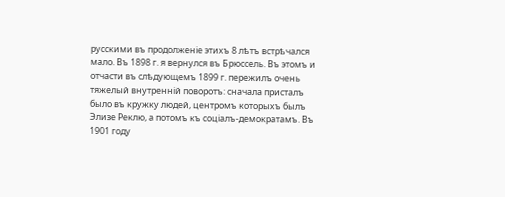русскими въ продолженіе этихъ 8 лѣтъ встрѣчался мало. Въ 1898 г. я вернулся въ Брюссель. Въ этомъ и отчасти въ слѣдующемъ 1899 г. пережилъ очень тяжелый внутренній поворотъ: сначала присталъ было въ кружку людей, центромъ которыхъ былъ Элизе Реклю, а потомъ къ соціалъ-демократамъ. Въ 1901 году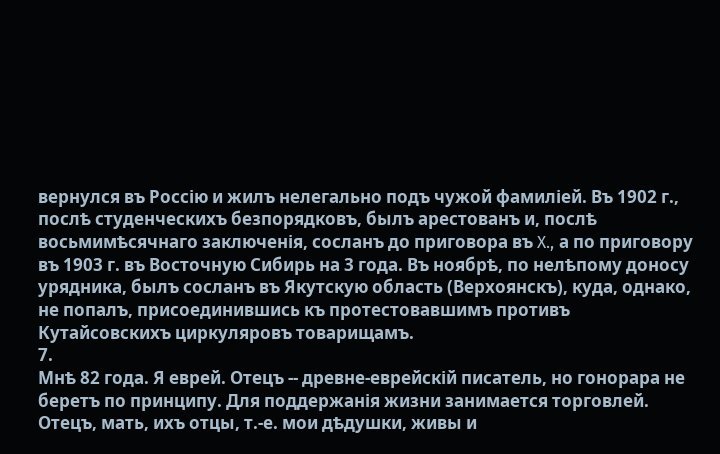вернулся въ Россію и жилъ нелегально подъ чужой фамиліей. Въ 1902 г., послѣ студенческихъ безпорядковъ, былъ арестованъ и, послѣ восьмимѣсячнаго заключенія, сосланъ до приговора въ X., а по приговору въ 1903 г. въ Восточную Сибирь на 3 года. Въ ноябрѣ, по нелѣпому доносу урядника, былъ сосланъ въ Якутскую область (Верхоянскъ), куда, однако, не попалъ, присоединившись къ протестовавшимъ противъ Кутайсовскихъ циркуляровъ товарищамъ.
7.
Мнѣ 82 года. Я еврей. Отецъ -- древне-еврейскій писатель, но гонорара не беретъ по принципу. Для поддержанія жизни занимается торговлей. Отецъ, мать, ихъ отцы, т.-е. мои дѣдушки, живы и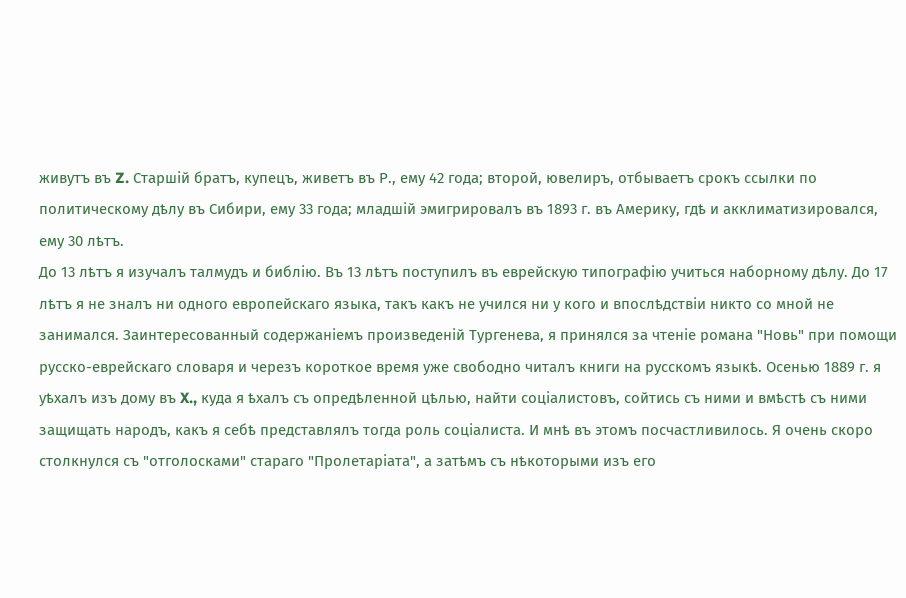живутъ въ Z. Старшій братъ, купецъ, живетъ въ Р., ему 42 года; второй, ювелиръ, отбываетъ срокъ ссылки по политическому дѣлу въ Сибири, ему 33 года; младшій эмигрировалъ въ 1893 г. въ Америку, гдѣ и акклиматизировался, ему 30 лѣтъ.
До 13 лѣтъ я изучалъ талмудъ и библію. Въ 13 лѣтъ поступилъ въ еврейскую типографію учиться наборному дѣлу. До 17 лѣтъ я не зналъ ни одного европейскаго языка, такъ какъ не учился ни у кого и впослѣдствіи никто со мной не занимался. Заинтересованный содержаніемъ произведеній Тургенева, я принялся за чтеніе романа "Новь" при помощи русско-еврейскаго словаря и черезъ короткое время уже свободно читалъ книги на русскомъ языкѣ. Осенью 1889 г. я уѣхалъ изъ дому въ X., куда я ѣхалъ съ опредѣленной цѣлью, найти соціалистовъ, сойтись съ ними и вмѣстѣ съ ними защищать народъ, какъ я себѣ представлялъ тогда роль соціалиста. И мнѣ въ этомъ посчастливилось. Я очень скоро столкнулся съ "отголосками" стараго "Пролетаріата", а затѣмъ съ нѣкоторыми изъ его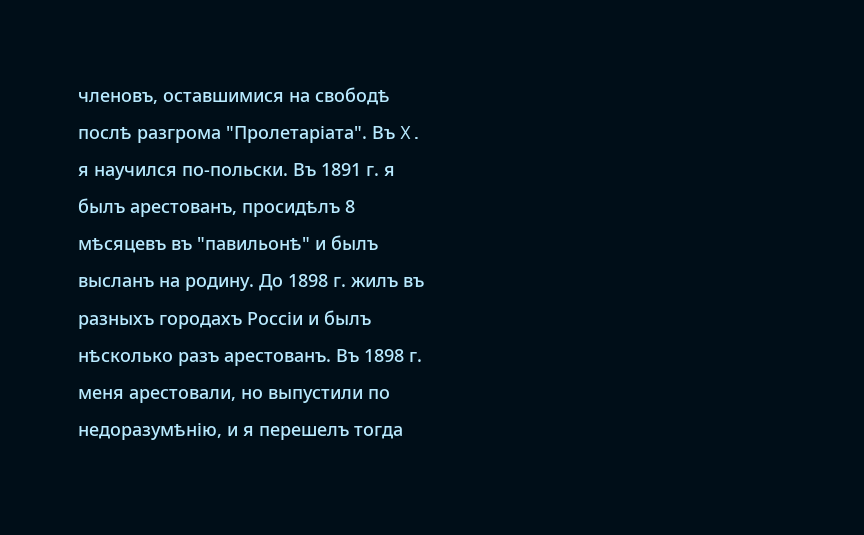членовъ, оставшимися на свободѣ послѣ разгрома "Пролетаріата". Въ X. я научился по-польски. Въ 1891 г. я былъ арестованъ, просидѣлъ 8 мѣсяцевъ въ "павильонѣ" и былъ высланъ на родину. До 1898 г. жилъ въ разныхъ городахъ Россіи и былъ нѣсколько разъ арестованъ. Въ 1898 г. меня арестовали, но выпустили по недоразумѣнію, и я перешелъ тогда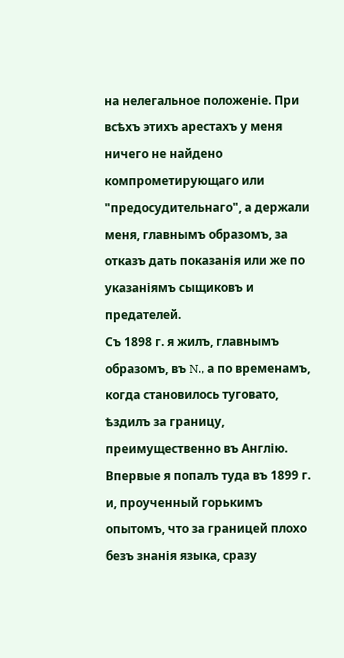на нелегальное положеніе. При всѣхъ этихъ арестахъ у меня ничего не найдено компрометирующаго или "предосудительнаго", а держали меня, главнымъ образомъ, за отказъ дать показанія или же по указаніямъ сыщиковъ и предателей.
Съ 1898 г. я жилъ, главнымъ образомъ, въ N., а по временамъ, когда становилось туговато, ѣздилъ за границу, преимущественно въ Англію. Впервые я попалъ туда въ 1899 г. и, проученный горькимъ опытомъ, что за границей плохо безъ знанія языка, сразу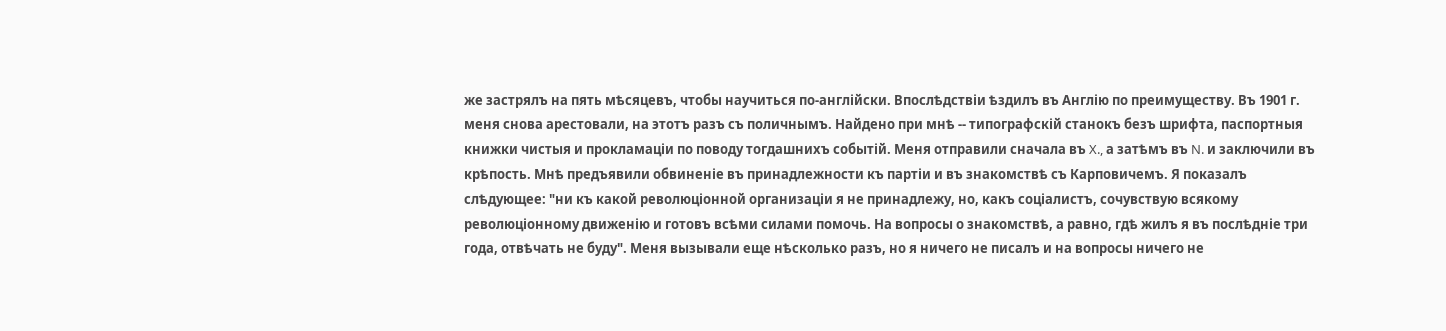же застрялъ на пять мѣсяцевъ, чтобы научиться по-англійски. Впослѣдствіи ѣздилъ въ Англію по преимуществу. Въ 1901 г. меня снова арестовали, на этотъ разъ съ поличнымъ. Найдено при мнѣ -- типографскій станокъ безъ шрифта, паспортныя книжки чистыя и прокламаціи по поводу тогдашнихъ событій. Меня отправили сначала въ X., а затѣмъ въ N. и заключили въ крѣпость. Мнѣ предъявили обвиненіе въ принадлежности къ партіи и въ знакомствѣ съ Карповичемъ. Я показалъ слѣдующее: "ни къ какой революціонной организаціи я не принадлежу, но, какъ соціалистъ, сочувствую всякому революціонному движенію и готовъ всѣми силами помочь. На вопросы о знакомствѣ, а равно, гдѣ жилъ я въ послѣдніе три года, отвѣчать не буду". Меня вызывали еще нѣсколько разъ, но я ничего не писалъ и на вопросы ничего не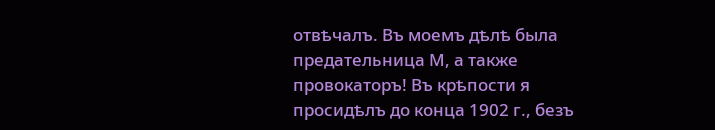отвѣчалъ. Въ моемъ дѣлѣ была предательница М, а также провокаторъ! Въ крѣпости я просидѣлъ до конца 1902 г., безъ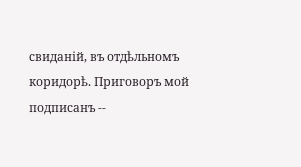свиданій, въ отдѣльномъ коридорѣ. Приговоръ мой подписанъ --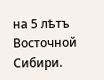на 5 лѣтъ Восточной Сибири.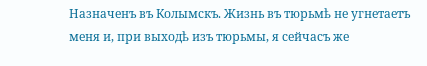Назначенъ въ Колымскъ. Жизнь въ тюрьмѣ не угнетаетъ меня и, при выходѣ изъ тюрьмы, я сейчасъ же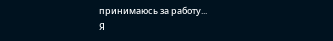принимаюсь за работу...
Я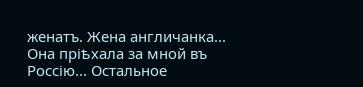женатъ. Жена англичанка... Она пріѣхала за мной въ Россію... Остальное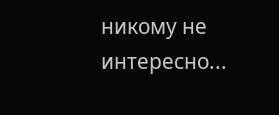никому не интересно...